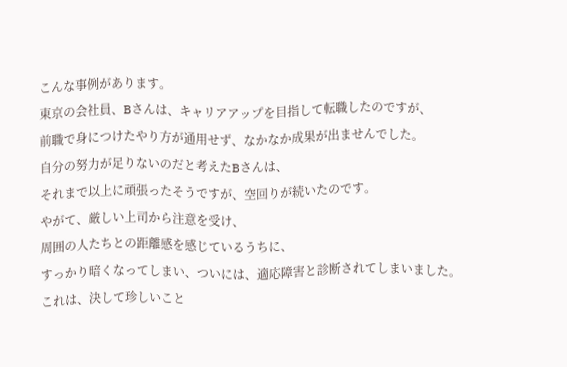こんな事例があります。
東京の会社員、Bさんは、キャリアアップを目指して転職したのですが、
前職で身につけたやり方が通用せず、なかなか成果が出ませんでした。
自分の努力が足りないのだと考えたBさんは、
それまで以上に頑張ったそうですが、空回りが続いたのです。
やがて、厳しい上司から注意を受け、
周囲の人たちとの距離感を感じているうちに、
すっかり暗くなってしまい、ついには、適応障害と診断されてしまいました。
これは、決して珍しいこと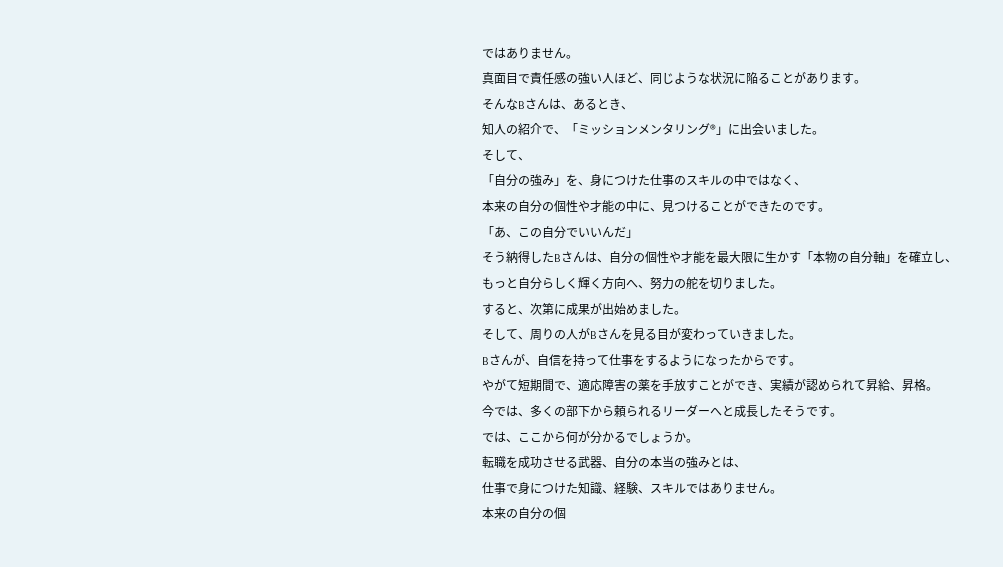ではありません。
真面目で責任感の強い人ほど、同じような状況に陥ることがあります。
そんなBさんは、あるとき、
知人の紹介で、「ミッションメンタリング®」に出会いました。
そして、
「自分の強み」を、身につけた仕事のスキルの中ではなく、
本来の自分の個性や才能の中に、見つけることができたのです。
「あ、この自分でいいんだ」
そう納得したBさんは、自分の個性や才能を最大限に生かす「本物の自分軸」を確立し、
もっと自分らしく輝く方向へ、努力の舵を切りました。
すると、次第に成果が出始めました。
そして、周りの人がBさんを見る目が変わっていきました。
Bさんが、自信を持って仕事をするようになったからです。
やがて短期間で、適応障害の薬を手放すことができ、実績が認められて昇給、昇格。
今では、多くの部下から頼られるリーダーへと成長したそうです。
では、ここから何が分かるでしょうか。
転職を成功させる武器、自分の本当の強みとは、
仕事で身につけた知識、経験、スキルではありません。
本来の自分の個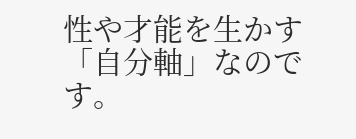性や才能を生かす「自分軸」なのです。